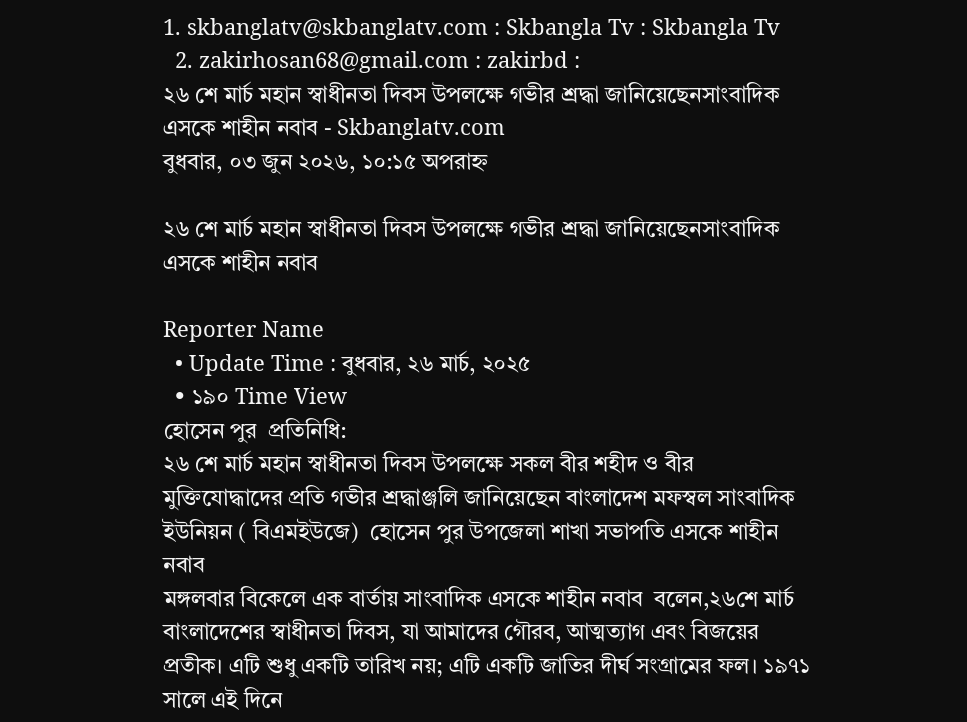1. skbanglatv@skbanglatv.com : Skbangla Tv : Skbangla Tv
  2. zakirhosan68@gmail.com : zakirbd :
২৬ শে মার্চ মহান স্বাধীনতা দিবস উপলক্ষে গভীর শ্রদ্ধা জানিয়েছেনসাংবাদিক এসকে শাহীন নবাব - Skbanglatv.com
বুধবার, ০৩ জুন ২০২৬, ১০:১৫ অপরাহ্ন

২৬ শে মার্চ মহান স্বাধীনতা দিবস উপলক্ষে গভীর শ্রদ্ধা জানিয়েছেনসাংবাদিক এসকে শাহীন নবাব

Reporter Name
  • Update Time : বুধবার, ২৬ মার্চ, ২০২৫
  • ১৯০ Time View
হোসেন পুর  প্রতিনিধি:
২৬ শে মার্চ মহান স্বাধীনতা দিবস উপলক্ষে সকল বীর শহীদ ও বীর মুক্তিযোদ্ধাদের প্রতি গভীর শ্রদ্ধাঞ্জলি জানিয়েছেন বাংলাদেশ মফস্বল সাংবাদিক ইউনিয়ন ( বিএমইউজে)  হোসেন পুর উপজেলা শাখা সভাপতি এসকে শাহীন নবাব
মঙ্গলবার বিকেলে এক বার্তায় সাংবাদিক এসকে শাহীন নবাব  বলেন,২৬শে মার্চ বাংলাদেশের স্বাধীনতা দিবস, যা আমাদের গৌরব, আত্মত্যাগ এবং বিজয়ের প্রতীক। এটি শুধু একটি তারিখ নয়; এটি একটি জাতির দীর্ঘ সংগ্রামের ফল। ১৯৭১ সালে এই দিনে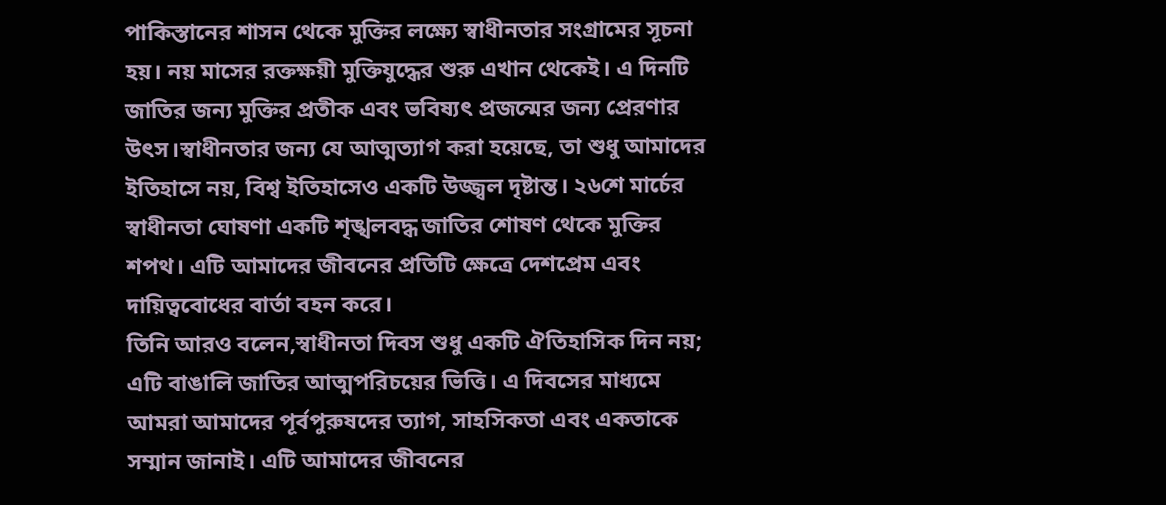পাকিস্তানের শাসন থেকে মুক্তির লক্ষ্যে স্বাধীনতার সংগ্রামের সূচনা হয়। নয় মাসের রক্তক্ষয়ী মুক্তিযুদ্ধের শুরু এখান থেকেই। এ দিনটি জাতির জন্য মুক্তির প্রতীক এবং ভবিষ্যৎ প্রজন্মের জন্য প্রেরণার উৎস।স্বাধীনতার জন্য যে আত্মত্যাগ করা হয়েছে, তা শুধু আমাদের ইতিহাসে নয়, বিশ্ব ইতিহাসেও একটি উজ্জ্বল দৃষ্টান্ত। ২৬শে মার্চের স্বাধীনতা ঘোষণা একটি শৃঙ্খলবদ্ধ জাতির শোষণ থেকে মুক্তির শপথ। এটি আমাদের জীবনের প্রতিটি ক্ষেত্রে দেশপ্রেম এবং দায়িত্ববোধের বার্তা বহন করে।
তিনি আরও বলেন,স্বাধীনতা দিবস শুধু একটি ঐতিহাসিক দিন নয়; এটি বাঙালি জাতির আত্মপরিচয়ের ভিত্তি। এ দিবসের মাধ্যমে আমরা আমাদের পূর্বপুরুষদের ত্যাগ, সাহসিকতা এবং একতাকে সম্মান জানাই। এটি আমাদের জীবনের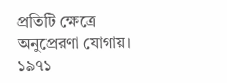প্রতিটি ক্ষেত্রে অনুপ্রেরণা যোগায়।
১৯৭১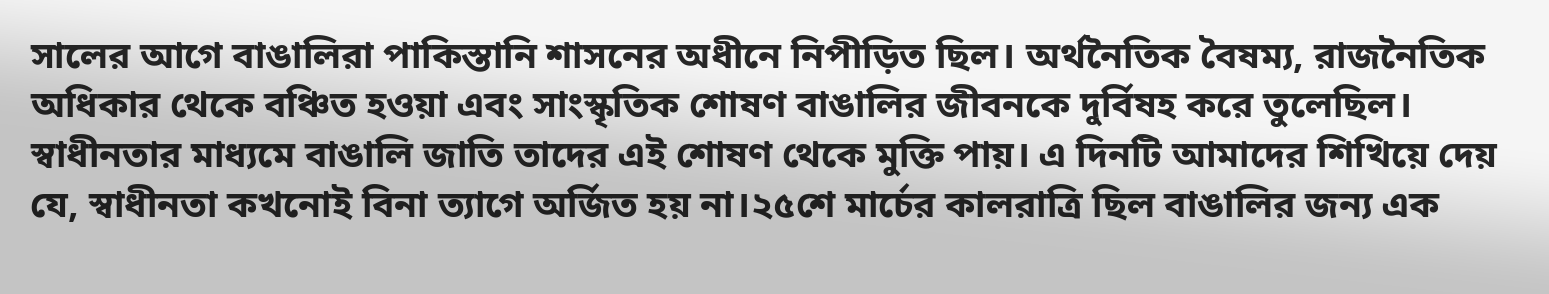সালের আগে বাঙালিরা পাকিস্তানি শাসনের অধীনে নিপীড়িত ছিল। অর্থনৈতিক বৈষম্য, রাজনৈতিক অধিকার থেকে বঞ্চিত হওয়া এবং সাংস্কৃতিক শোষণ বাঙালির জীবনকে দুর্বিষহ করে তুলেছিল। স্বাধীনতার মাধ্যমে বাঙালি জাতি তাদের এই শোষণ থেকে মুক্তি পায়। এ দিনটি আমাদের শিখিয়ে দেয় যে, স্বাধীনতা কখনোই বিনা ত্যাগে অর্জিত হয় না।২৫শে মার্চের কালরাত্রি ছিল বাঙালির জন্য এক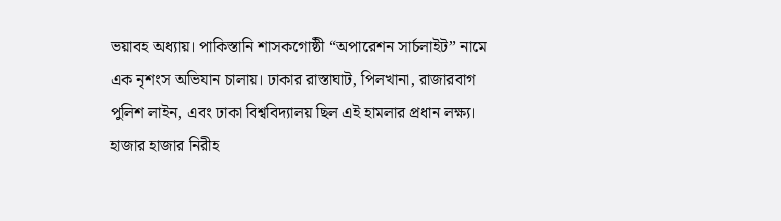ভয়াবহ অধ্যায়। পাকিস্তানি শাসকগোষ্ঠী “অপারেশন সার্চলাইট” নামে এক নৃশংস অভিযান চালায়। ঢাকার রাস্তাঘাট, পিলখানা, রাজারবাগ পুলিশ লাইন, এবং ঢাকা বিশ্ববিদ্যালয় ছিল এই হামলার প্রধান লক্ষ্য। হাজার হাজার নিরীহ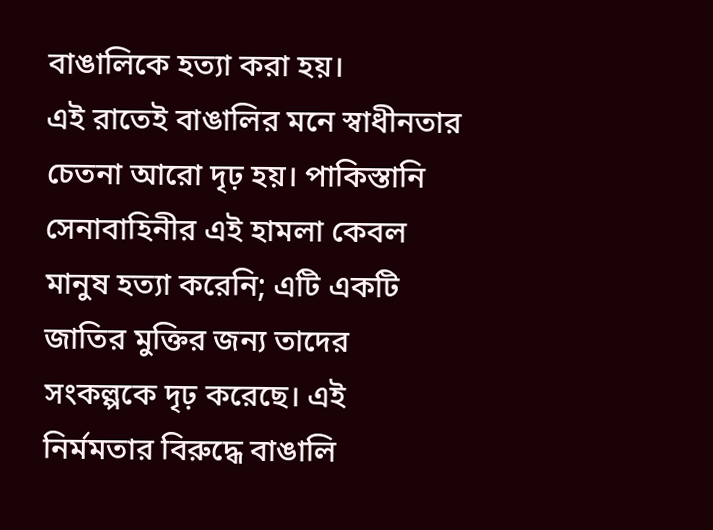বাঙালিকে হত্যা করা হয়।
এই রাতেই বাঙালির মনে স্বাধীনতার চেতনা আরো দৃঢ় হয়। পাকিস্তানি সেনাবাহিনীর এই হামলা কেবল মানুষ হত্যা করেনি; এটি একটি জাতির মুক্তির জন্য তাদের সংকল্পকে দৃঢ় করেছে। এই নির্মমতার বিরুদ্ধে বাঙালি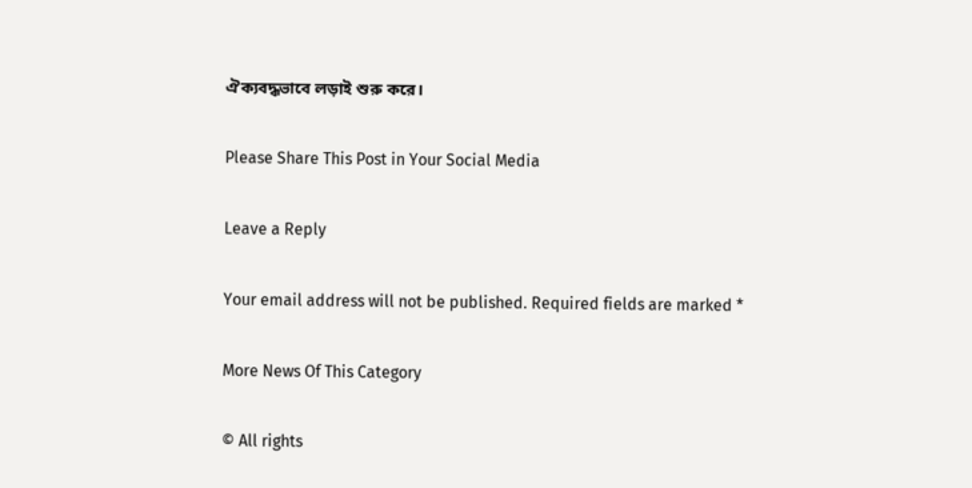ঐক্যবদ্ধভাবে লড়াই শুরু করে।

Please Share This Post in Your Social Media

Leave a Reply

Your email address will not be published. Required fields are marked *

More News Of This Category

© All rights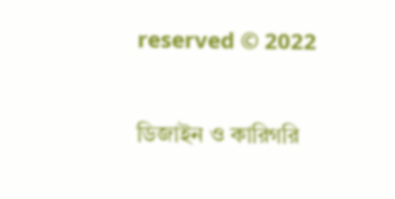reserved © 2022

ডিজাইন ও কারিগরি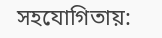সহযোগিতায়: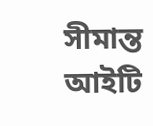সীমান্ত আইটি